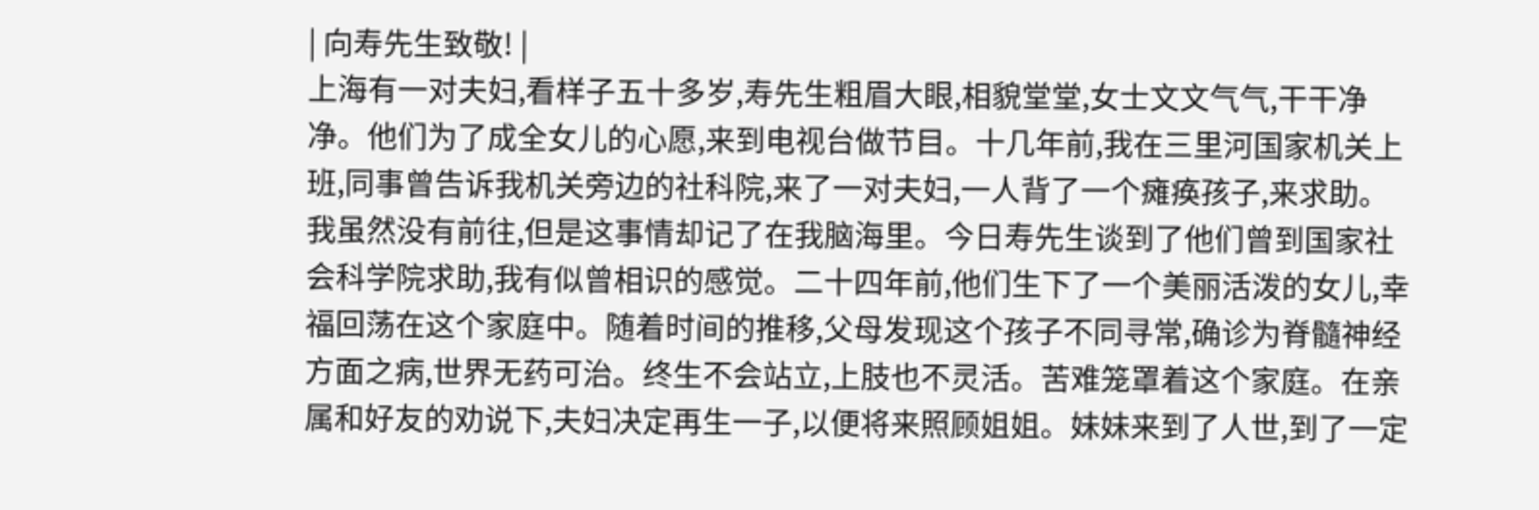| 向寿先生致敬! |
上海有一对夫妇,看样子五十多岁,寿先生粗眉大眼,相貌堂堂,女士文文气气,干干净净。他们为了成全女儿的心愿,来到电视台做节目。十几年前,我在三里河国家机关上班,同事曾告诉我机关旁边的社科院,来了一对夫妇,一人背了一个瘫痪孩子,来求助。我虽然没有前往,但是这事情却记了在我脑海里。今日寿先生谈到了他们曾到国家社会科学院求助,我有似曾相识的感觉。二十四年前,他们生下了一个美丽活泼的女儿,幸福回荡在这个家庭中。随着时间的推移,父母发现这个孩子不同寻常,确诊为脊髓神经方面之病,世界无药可治。终生不会站立,上肢也不灵活。苦难笼罩着这个家庭。在亲属和好友的劝说下,夫妇决定再生一子,以便将来照顾姐姐。妹妹来到了人世,到了一定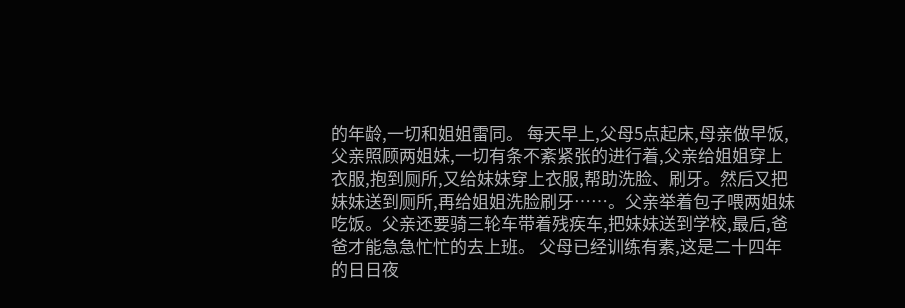的年龄,一切和姐姐雷同。 每天早上,父母5点起床,母亲做早饭,父亲照顾两姐妹,一切有条不紊紧张的进行着,父亲给姐姐穿上衣服,抱到厕所,又给妹妹穿上衣服,帮助洗脸、刷牙。然后又把妹妹送到厕所,再给姐姐洗脸刷牙……。父亲举着包子喂两姐妹吃饭。父亲还要骑三轮车带着残疾车,把妹妹送到学校,最后,爸爸才能急急忙忙的去上班。 父母已经训练有素,这是二十四年的日日夜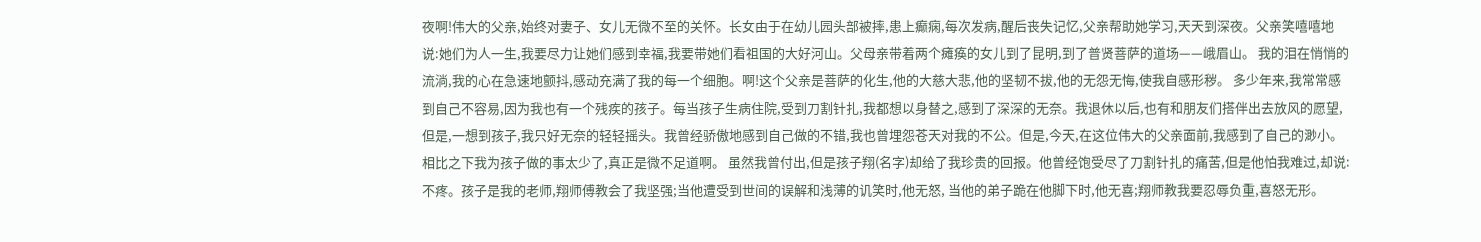夜啊!伟大的父亲,始终对妻子、女儿无微不至的关怀。长女由于在幼儿园头部被摔,患上癫痫,每次发病,醒后丧失记忆,父亲帮助她学习,天天到深夜。父亲笑嘻嘻地说:她们为人一生,我要尽力让她们感到幸福,我要带她们看祖国的大好河山。父母亲带着两个瘫痪的女儿到了昆明,到了普贤菩萨的道场——峨眉山。 我的泪在悄悄的流淌,我的心在急速地颤抖,感动充满了我的每一个细胞。啊!这个父亲是菩萨的化生,他的大慈大悲,他的坚韧不拔,他的无怨无悔,使我自感形秽。 多少年来,我常常感到自己不容易,因为我也有一个残疾的孩子。每当孩子生病住院,受到刀割针扎,我都想以身替之,感到了深深的无奈。我退休以后,也有和朋友们搭伴出去放风的愿望,但是,一想到孩子,我只好无奈的轻轻摇头。我曾经骄傲地感到自己做的不错,我也曾埋怨苍天对我的不公。但是,今天,在这位伟大的父亲面前,我感到了自己的渺小。相比之下我为孩子做的事太少了,真正是微不足道啊。 虽然我曾付出,但是孩子翔(名字)却给了我珍贵的回报。他曾经饱受尽了刀割针扎的痛苦,但是他怕我难过,却说:不疼。孩子是我的老师,翔师傅教会了我坚强;当他遭受到世间的误解和浅薄的讥笑时,他无怒, 当他的弟子跪在他脚下时,他无喜;翔师教我要忍辱负重,喜怒无形。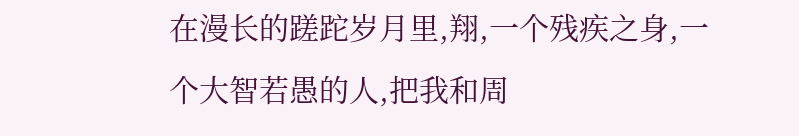在漫长的蹉跎岁月里,翔,一个残疾之身,一个大智若愚的人,把我和周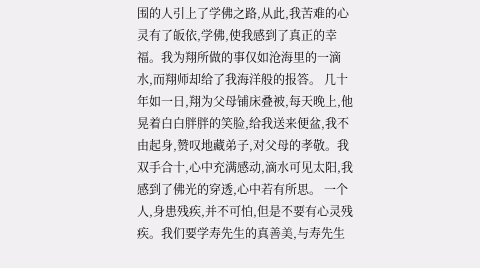围的人引上了学佛之路,从此,我苦难的心灵有了皈依,学佛,使我感到了真正的幸福。我为翔所做的事仅如沧海里的一滴水,而翔师却给了我海洋般的报答。 几十年如一日,翔为父母铺床叠被,每天晚上,他晃着白白胖胖的笑脸,给我送来便盆,我不由起身,赞叹地藏弟子,对父母的孝敬。我双手合十,心中充满感动,滴水可见太阳,我感到了佛光的穿透,心中若有所思。 一个人,身患残疾,并不可怕,但是不要有心灵残疾。我们要学寿先生的真善美,与寿先生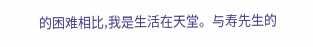的困难相比,我是生活在天堂。与寿先生的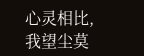心灵相比,我望尘莫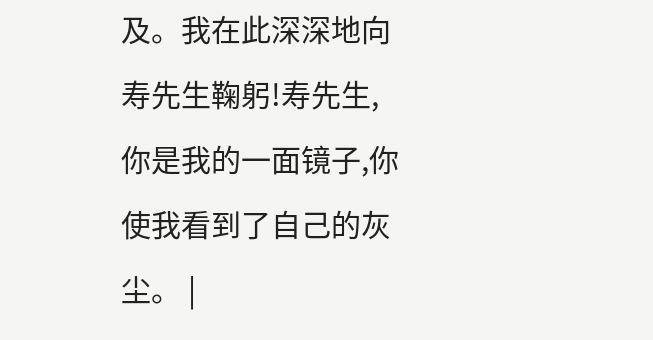及。我在此深深地向寿先生鞠躬!寿先生,你是我的一面镜子,你使我看到了自己的灰尘。 |